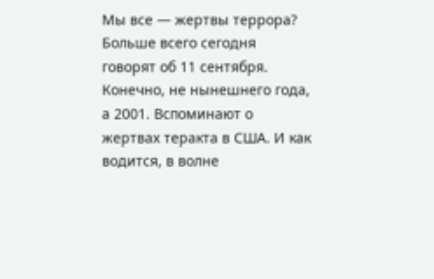Мы все — жертвы террора?
Больше всего сегодня говорят об 11 сентября. Конечно, не нынешнего года, а 2001. Вспоминают о жертвах теракта в США. И как водится, в волне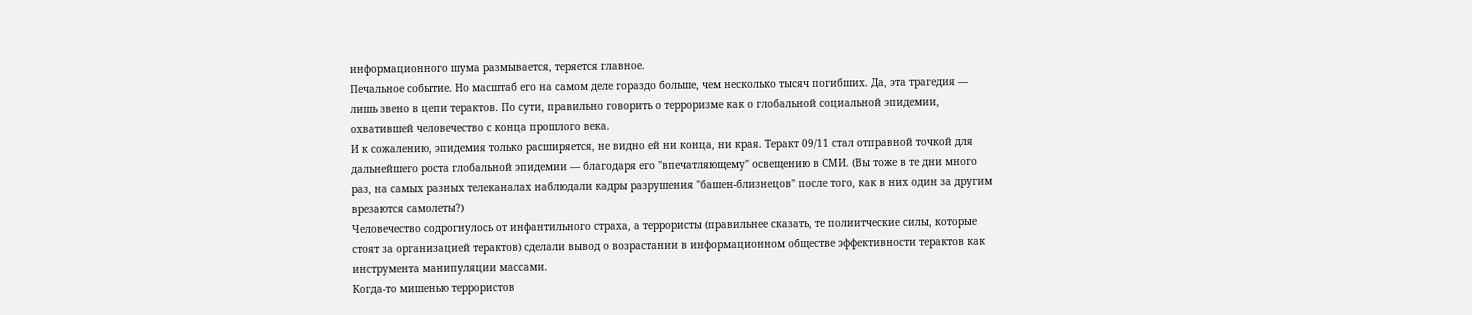информационного шума размывается, теряется главное.
Печальное событие. Но масштаб его на самом деле гораздо больше, чем несколько тысяч погибших. Да, эта трагедия — лишь звено в цепи терактов. По сути, правильно говорить о терроризме как о глобальной социальной эпидемии, охватившей человечество с конца прошлого века.
И к сожалению, эпидемия только расширяется, не видно ей ни конца, ни края. Теракт 09/11 стал отправной точкой для дальнейшего роста глобальной эпидемии — благодаря его "впечатляющему" освещению в СМИ. (Вы тоже в те дни много раз, на самых разных телеканалах наблюдали кадры разрушения "башен-близнецов" после того, как в них один за другим врезаются самолеты?)
Человечество содрогнулось от инфантильного страха, а террористы (правильнее сказать, те полиитческие силы, которые стоят за организацией терактов) сделали вывод о возрастании в информационном обществе эффективности терактов как инструмента манипуляции массами.
Когда-то мишенью террористов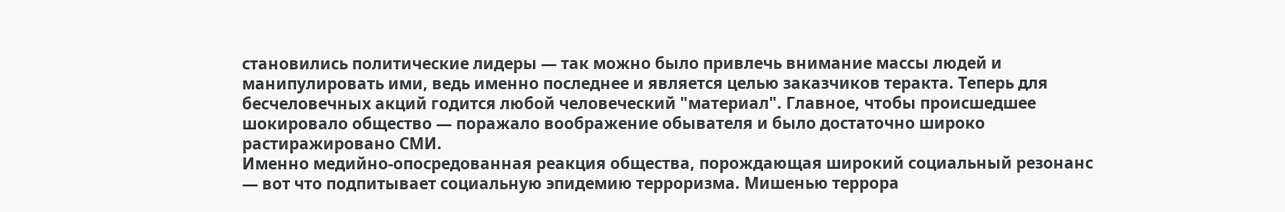становились политические лидеры — так можно было привлечь внимание массы людей и манипулировать ими, ведь именно последнее и является целью заказчиков теракта. Теперь для бесчеловечных акций годится любой человеческий "материал". Главное, чтобы происшедшее шокировало общество — поражало воображение обывателя и было достаточно широко растиражировано СМИ.
Именно медийно-опосредованная реакция общества, порождающая широкий социальный резонанс — вот что подпитывает социальную эпидемию терроризма. Мишенью террора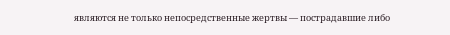являются не только непосредственные жертвы — пострадавшие либо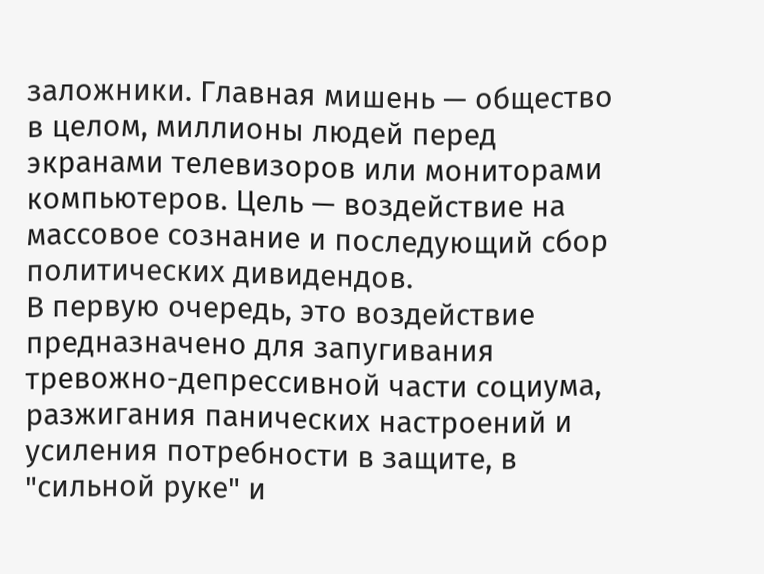заложники. Главная мишень — общество в целом, миллионы людей перед экранами телевизоров или мониторами компьютеров. Цель — воздействие на массовое сознание и последующий сбор политических дивидендов.
В первую очередь, это воздействие предназначено для запугивания тревожно-депрессивной части социума, разжигания панических настроений и усиления потребности в защите, в "сильной руке" и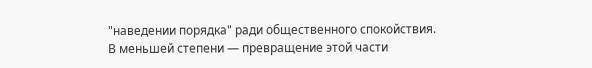"наведении порядка" ради общественного спокойствия. В меньшей степени — превращение этой части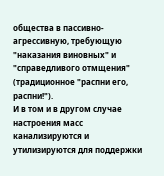общества в пассивно-агрессивную, требующую "наказания виновных" и "справедливого отмщения" (традиционное "распни его, распни!").
И в том и в другом случае настроения масс канализируются и утилизируются для поддержки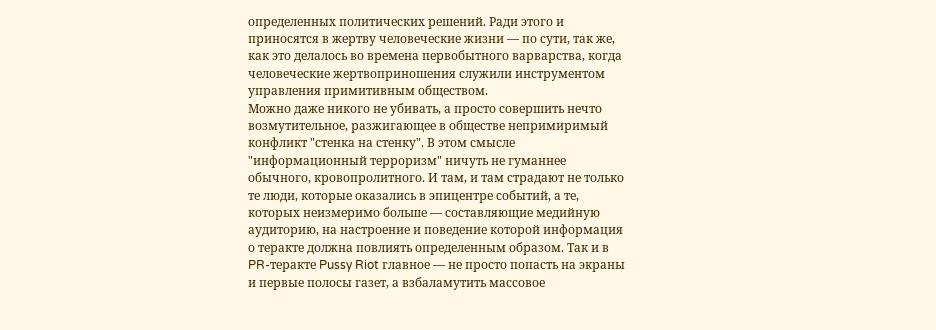определенных политических решений. Ради этого и приносятся в жертву человеческие жизни — по сути, так же, как это делалось во времена первобытного варварства, когда человеческие жертвоприношения служили инструментом управления примитивным обществом.
Можно даже никого не убивать, а просто совершить нечто возмутительное, разжигающее в обществе непримиримый конфликт "стенка на стенку". В этом смысле "информационный терроризм" ничуть не гуманнее обычного, кровопролитного. И там, и там страдают не только те люди, которые оказались в эпицентре событий, а те, которых неизмеримо больше — составляющие медийную аудиторию, на настроение и поведение которой информация о теракте должна повлиять определенным образом. Так и в PR-теракте Pussy Riot главное — не просто попасть на экраны и первые полосы газет, а взбаламутить массовое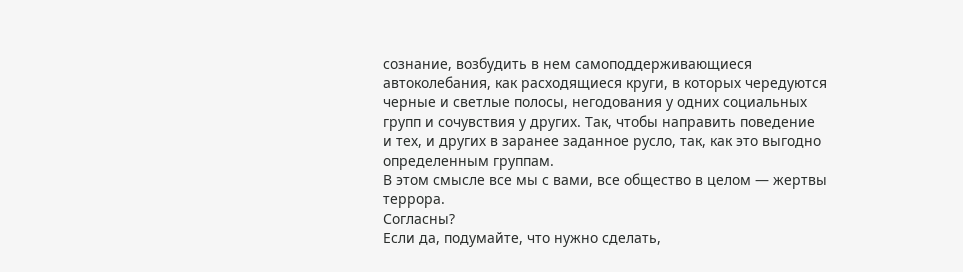сознание, возбудить в нем самоподдерживающиеся автоколебания, как расходящиеся круги, в которых чередуются черные и светлые полосы, негодования у одних социальных групп и сочувствия у других. Так, чтобы направить поведение и тех, и других в заранее заданное русло, так, как это выгодно определенным группам.
В этом смысле все мы с вами, все общество в целом — жертвы террора.
Согласны?
Если да, подумайте, что нужно сделать,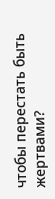чтобы перестать быть жертвами?